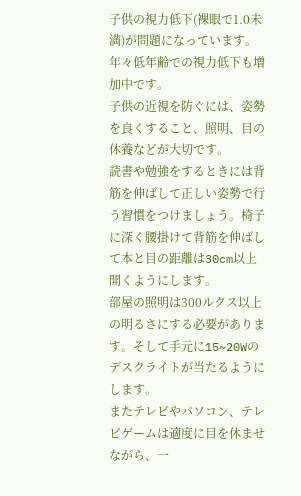子供の視力低下(裸眼で1.0未満)が問題になっています。年々低年齢での視力低下も増加中です。
子供の近視を防ぐには、姿勢を良くすること、照明、目の休養などが大切です。
読書や勉強をするときには背筋を伸ばして正しい姿勢で行う習慣をつけましょう。椅子に深く腰掛けて背筋を伸ばして本と目の距離は30cm以上開くようにします。
部屋の照明は300ルクス以上の明るさにする必要があります。そして手元に15~20Wのデスクライトが当たるようにします。
またテレビやパソコン、テレビゲームは適度に目を休ませながら、一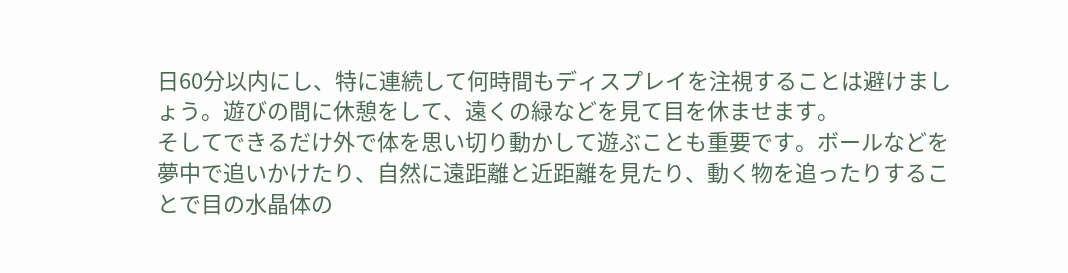日60分以内にし、特に連続して何時間もディスプレイを注視することは避けましょう。遊びの間に休憩をして、遠くの緑などを見て目を休ませます。
そしてできるだけ外で体を思い切り動かして遊ぶことも重要です。ボールなどを夢中で追いかけたり、自然に遠距離と近距離を見たり、動く物を追ったりすることで目の水晶体の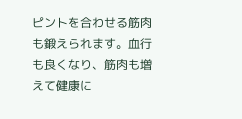ピントを合わせる筋肉も鍛えられます。血行も良くなり、筋肉も増えて健康に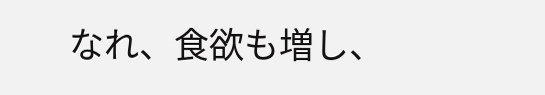なれ、食欲も増し、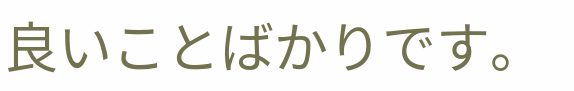良いことばかりです。